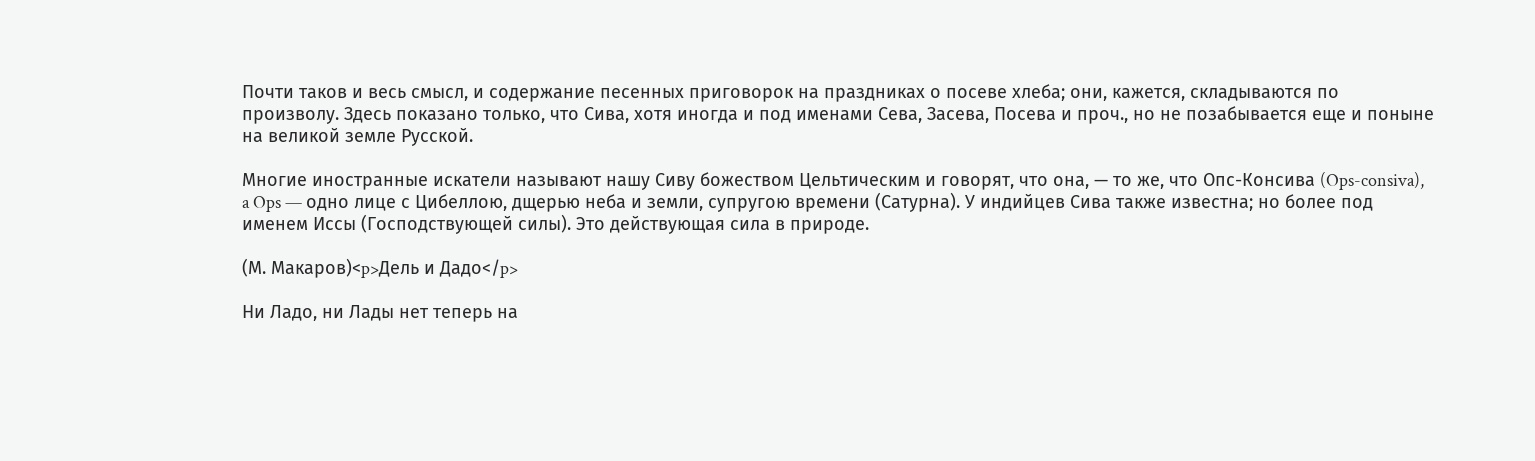Почти таков и весь смысл, и содержание песенных приговорок на праздниках о посеве хлеба; они, кажется, складываются по произволу. Здесь показано только, что Сива, хотя иногда и под именами Сева, Засева, Посева и проч., но не позабывается еще и поныне на великой земле Русской.

Многие иностранные искатели называют нашу Сиву божеством Цельтическим и говорят, что она, — то же, что Опс-Консива (Ops-consiva), a Ops — одно лице с Цибеллою, дщерью неба и земли, супругою времени (Сатурна). У индийцев Сива также известна; но более под именем Иссы (Господствующей силы). Это действующая сила в природе.

(М. Макаров)<p>Дель и Дадо</p>

Ни Ладо, ни Лады нет теперь на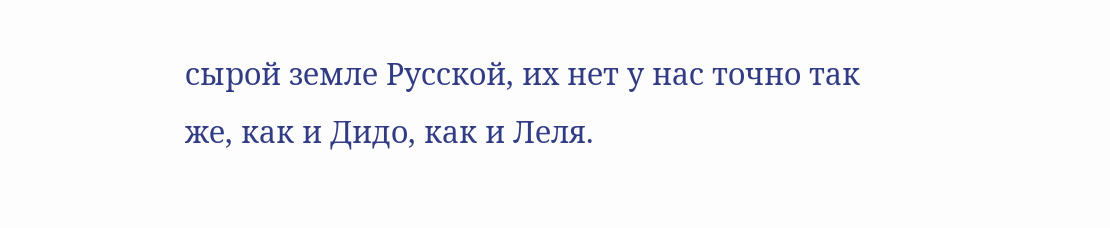сырой земле Русской, их нет у нас точно так же, как и Дидо, как и Леля.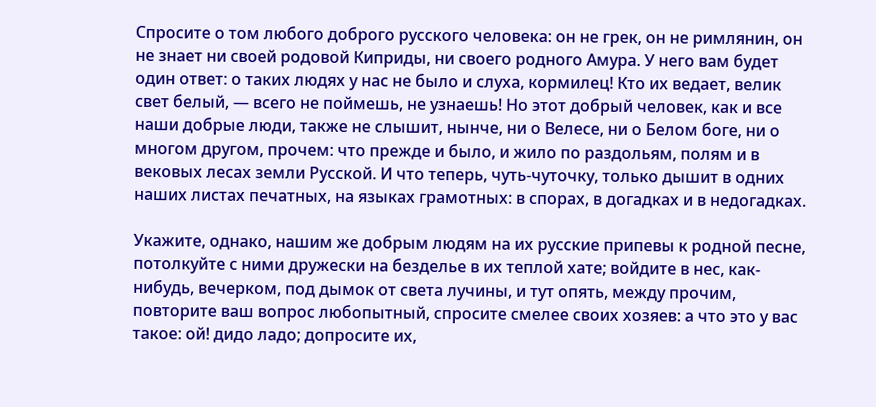Спросите о том любого доброго русского человека: он не грек, он не римлянин, он не знает ни своей родовой Киприды, ни своего родного Амура. У него вам будет один ответ: о таких людях у нас не было и слуха, кормилец! Кто их ведает, велик свет белый, — всего не поймешь, не узнаешь! Но этот добрый человек, как и все наши добрые люди, также не слышит, нынче, ни о Велесе, ни о Белом боге, ни о многом другом, прочем: что прежде и было, и жило по раздольям, полям и в вековых лесах земли Русской. И что теперь, чуть-чуточку, только дышит в одних наших листах печатных, на языках грамотных: в спорах, в догадках и в недогадках.

Укажите, однако, нашим же добрым людям на их русские припевы к родной песне, потолкуйте с ними дружески на безделье в их теплой хате; войдите в нес, как-нибудь, вечерком, под дымок от света лучины, и тут опять, между прочим, повторите ваш вопрос любопытный, спросите смелее своих хозяев: а что это у вас такое: ой! дидо ладо; допросите их,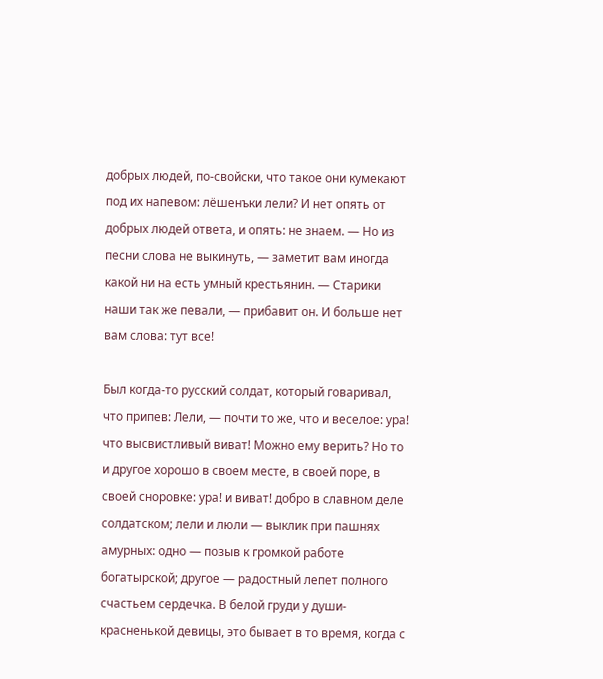добрых людей, по-свойски, что такое они кумекают под их напевом: лёшенъки лели? И нет опять от добрых людей ответа, и опять: не знаем. — Но из песни слова не выкинуть, — заметит вам иногда какой ни на есть умный крестьянин. — Старики наши так же певали, — прибавит он. И больше нет вам слова: тут все!

Был когда-то русский солдат, который говаривал, что припев: Лели, — почти то же, что и веселое: ура! что высвистливый виват! Можно ему верить? Но то и другое хорошо в своем месте, в своей поре, в своей сноровке: ура! и виват! добро в славном деле солдатском; лели и люли — выклик при пашнях амурных: одно — позыв к громкой работе богатырской; другое — радостный лепет полного счастьем сердечка. В белой груди у души-красненькой девицы, это бывает в то время, когда с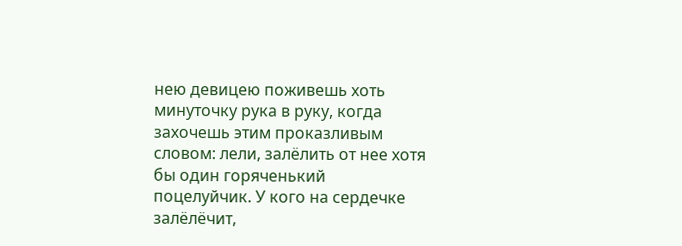нею девицею поживешь хоть минуточку рука в руку, когда захочешь этим проказливым словом: лели, залёлить от нее хотя бы один горяченький поцелуйчик. У кого на сердечке залёлёчит,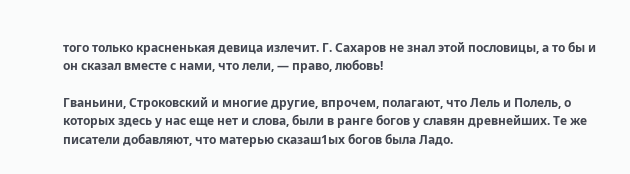того только красненькая девица излечит. Г. Сахаров не знал этой пословицы, а то бы и он сказал вместе с нами, что лели, — право, любовь!

Гваньини, Строковский и многие другие, впрочем, полагают, что Лель и Полель, о которых здесь у нас еще нет и слова, были в ранге богов у славян древнейших. Те же писатели добавляют, что матерью сказаш1ых богов была Ладо.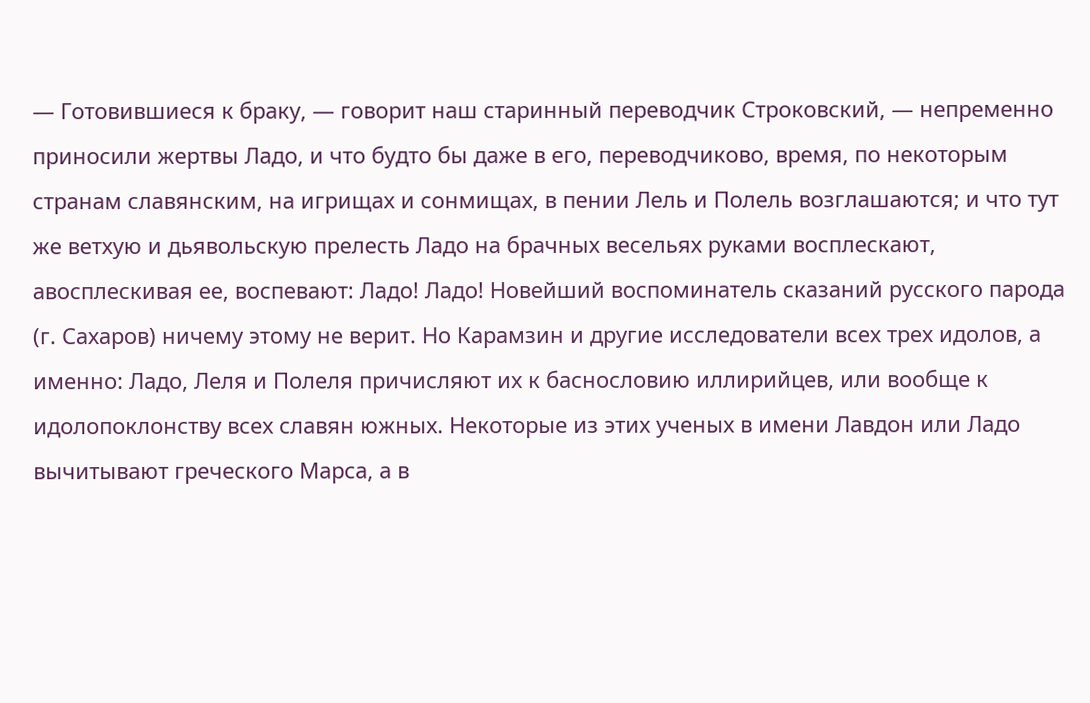— Готовившиеся к браку, — говорит наш старинный переводчик Строковский, — непременно приносили жертвы Ладо, и что будто бы даже в его, переводчиково, время, по некоторым странам славянским, на игрищах и сонмищах, в пении Лель и Полель возглашаются; и что тут же ветхую и дьявольскую прелесть Ладо на брачных весельях руками восплескают, авосплескивая ее, воспевают: Ладо! Ладо! Новейший воспоминатель сказаний русского парода (г. Сахаров) ничему этому не верит. Но Карамзин и другие исследователи всех трех идолов, а именно: Ладо, Леля и Полеля причисляют их к баснословию иллирийцев, или вообще к идолопоклонству всех славян южных. Некоторые из этих ученых в имени Лавдон или Ладо вычитывают греческого Марса, а в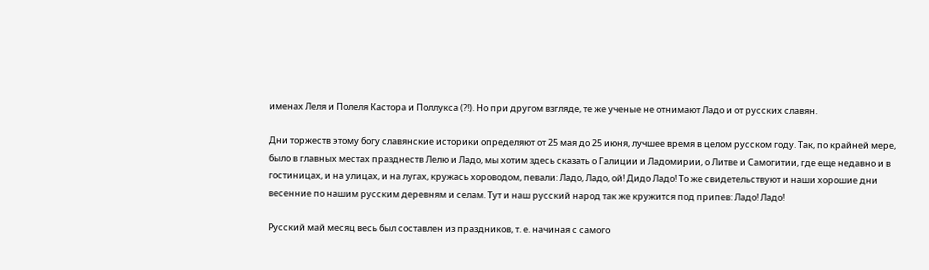именах Леля и Полеля Кастора и Поллукса (?!). Но при другом взгляде, те же ученые не отнимают Ладо и от русских славян.

Дни торжеств этому богу славянские историки определяют от 25 мая до 25 июня, лучшее время в целом русском году. Так, по крайней мере, было в главных местах празднеств Лелю и Ладо, мы хотим здесь сказать о Галиции и Ладомирии, о Литве и Самогитии, где еще недавно и в гостиницах, и на улицах, и на лугах, кружась хороводом, певали: Ладо, Ладо, ой! Дидо Ладо! То же свидетельствуют и наши хорошие дни весенние по нашим русским деревням и селам. Тут и наш русский народ так же кружится под припев: Ладо! Ладо!

Русский май месяц весь был составлен из праздников, т. е. начиная с самого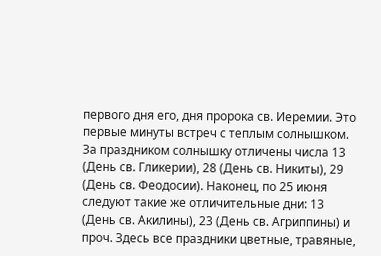первого дня его, дня пророка св. Иеремии. Это первые минуты встреч с теплым солнышком. За праздником солнышку отличены числа 13 (День св. Гликерии), 28 (День св. Никиты), 29 (День св. Феодосии). Наконец, по 25 июня следуют такие же отличительные дни: 13 (День св. Акилины), 23 (День св. Агриппины) и проч. Здесь все праздники цветные, травяные,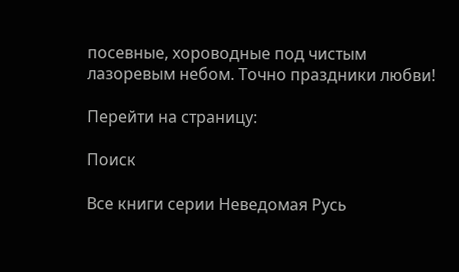посевные, хороводные под чистым лазоревым небом. Точно праздники любви!

Перейти на страницу:

Поиск

Все книги серии Неведомая Русь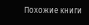Похожие книги